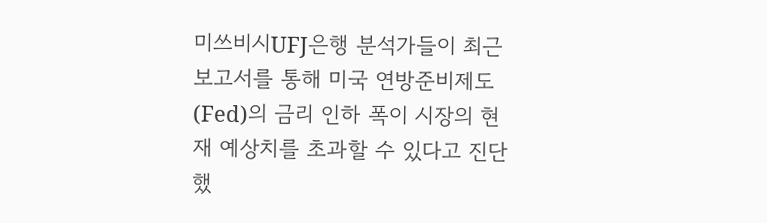미쓰비시UFJ은행 분석가들이 최근 보고서를 통해 미국 연방준비제도(Fed)의 금리 인하 폭이 시장의 현재 예상치를 초과할 수 있다고 진단했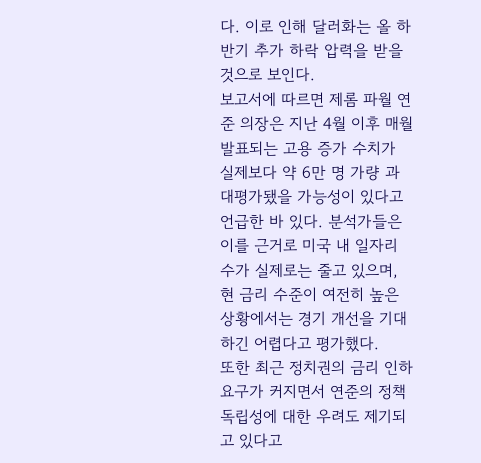다. 이로 인해 달러화는 올 하반기 추가 하락 압력을 받을 것으로 보인다.
보고서에 따르면 제롬 파월 연준 의장은 지난 4월 이후 매월 발표되는 고용 증가 수치가 실제보다 약 6만 명 가량 과대평가됐을 가능성이 있다고 언급한 바 있다. 분석가들은 이를 근거로 미국 내 일자리 수가 실제로는 줄고 있으며, 현 금리 수준이 여전히 높은 상황에서는 경기 개선을 기대하긴 어렵다고 평가했다.
또한 최근 정치권의 금리 인하 요구가 커지면서 연준의 정책 독립성에 대한 우려도 제기되고 있다고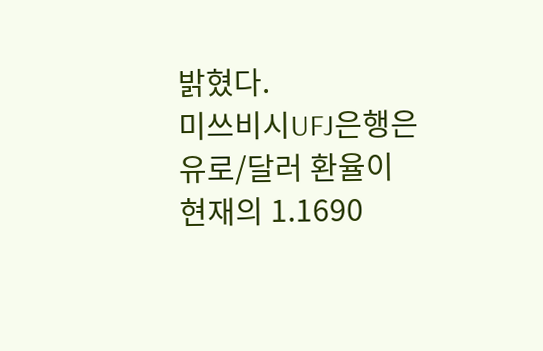밝혔다.
미쓰비시UFJ은행은 유로/달러 환율이 현재의 1.1690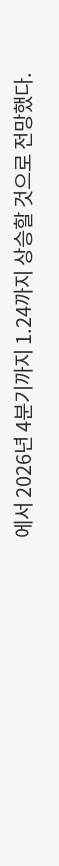에서 2026년 4분기까지 1.24까지 상승할 것으로 전망했다.